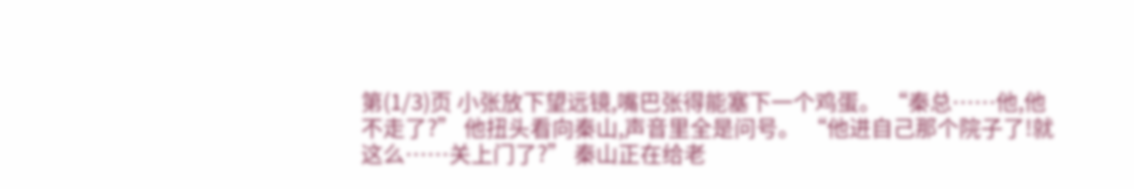第(1/3)页 小张放下望远镜,嘴巴张得能塞下一个鸡蛋。 “秦总……他,他不走了?” 他扭头看向秦山,声音里全是问号。 “他进自己那个院子了!就这么……关上门了?” 秦山正在给老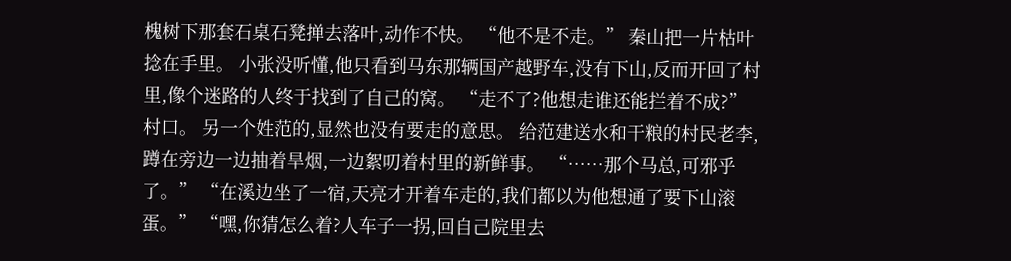槐树下那套石桌石凳掸去落叶,动作不快。 “他不是不走。” 秦山把一片枯叶捻在手里。 小张没听懂,他只看到马东那辆国产越野车,没有下山,反而开回了村里,像个迷路的人终于找到了自己的窝。 “走不了?他想走谁还能拦着不成?” 村口。 另一个姓范的,显然也没有要走的意思。 给范建送水和干粮的村民老李,蹲在旁边一边抽着旱烟,一边絮叨着村里的新鲜事。 “……那个马总,可邪乎了。” “在溪边坐了一宿,天亮才开着车走的,我们都以为他想通了要下山滚蛋。” “嘿,你猜怎么着?人车子一拐,回自己院里去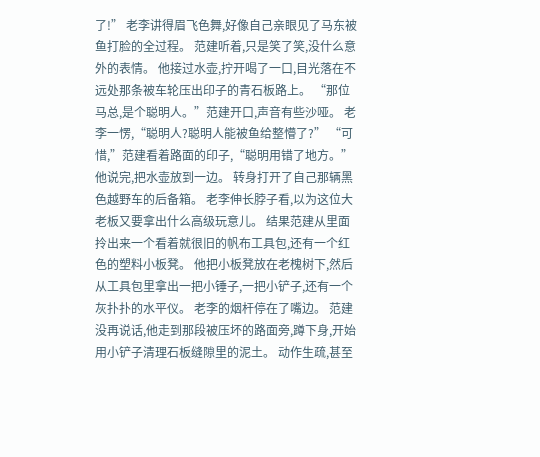了!” 老李讲得眉飞色舞,好像自己亲眼见了马东被鱼打脸的全过程。 范建听着,只是笑了笑,没什么意外的表情。 他接过水壶,拧开喝了一口,目光落在不远处那条被车轮压出印子的青石板路上。 “那位马总,是个聪明人。”范建开口,声音有些沙哑。 老李一愣,“聪明人?聪明人能被鱼给整懵了?” “可惜,”范建看着路面的印子,“聪明用错了地方。” 他说完,把水壶放到一边。 转身打开了自己那辆黑色越野车的后备箱。 老李伸长脖子看,以为这位大老板又要拿出什么高级玩意儿。 结果范建从里面拎出来一个看着就很旧的帆布工具包,还有一个红色的塑料小板凳。 他把小板凳放在老槐树下,然后从工具包里拿出一把小锤子,一把小铲子,还有一个灰扑扑的水平仪。 老李的烟杆停在了嘴边。 范建没再说话,他走到那段被压坏的路面旁,蹲下身,开始用小铲子清理石板缝隙里的泥土。 动作生疏,甚至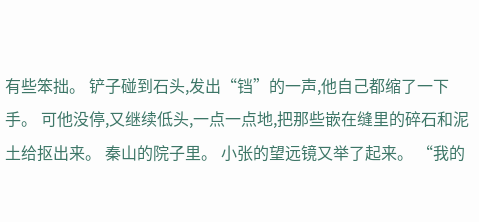有些笨拙。 铲子碰到石头,发出“铛”的一声,他自己都缩了一下手。 可他没停,又继续低头,一点一点地,把那些嵌在缝里的碎石和泥土给抠出来。 秦山的院子里。 小张的望远镜又举了起来。 “我的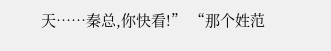天……秦总,你快看!” “那个姓范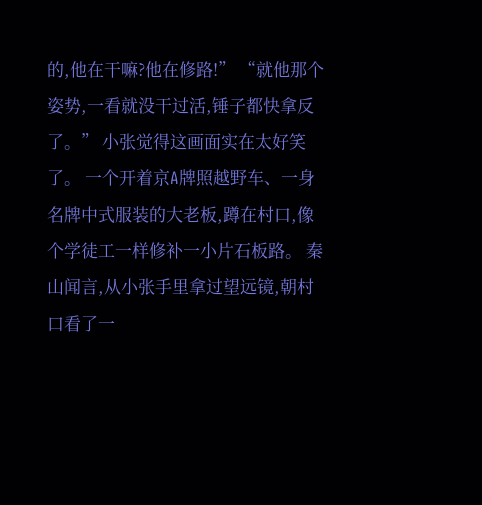的,他在干嘛?他在修路!” “就他那个姿势,一看就没干过活,锤子都快拿反了。” 小张觉得这画面实在太好笑了。 一个开着京A牌照越野车、一身名牌中式服装的大老板,蹲在村口,像个学徒工一样修补一小片石板路。 秦山闻言,从小张手里拿过望远镜,朝村口看了一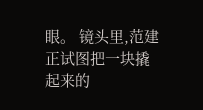眼。 镜头里,范建正试图把一块撬起来的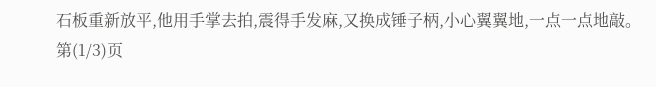石板重新放平,他用手掌去拍,震得手发麻,又换成锤子柄,小心翼翼地,一点一点地敲。 第(1/3)页